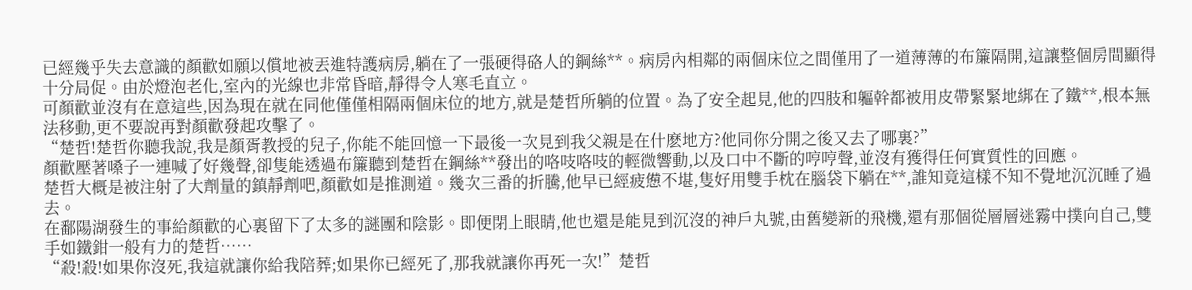已經幾乎失去意識的顏歡如願以償地被丟進特護病房,躺在了一張硬得硌人的鋼絲**。病房內相鄰的兩個床位之間僅用了一道薄薄的布簾隔開,這讓整個房間顯得十分局促。由於燈泡老化,室內的光線也非常昏暗,靜得令人寒毛直立。
可顏歡並沒有在意這些,因為現在就在同他僅僅相隔兩個床位的地方,就是楚哲所躺的位置。為了安全起見,他的四肢和軀幹都被用皮帶緊緊地綁在了鐵**,根本無法移動,更不要說再對顏歡發起攻擊了。
“楚哲!楚哲你聽我說,我是顏胥教授的兒子,你能不能回憶一下最後一次見到我父親是在什麽地方?他同你分開之後又去了哪裏?”
顏歡壓著嗓子一連喊了好幾聲,卻隻能透過布簾聽到楚哲在鋼絲**發出的咯吱咯吱的輕微響動,以及口中不斷的哼哼聲,並沒有獲得任何實質性的回應。
楚哲大概是被注射了大劑量的鎮靜劑吧,顏歡如是推測道。幾次三番的折騰,他早已經疲憊不堪,隻好用雙手枕在腦袋下躺在**,誰知竟這樣不知不覺地沉沉睡了過去。
在鄱陽湖發生的事給顏歡的心裏留下了太多的謎團和陰影。即便閉上眼睛,他也還是能見到沉沒的神戶丸號,由舊變新的飛機,還有那個從層層迷霧中撲向自己,雙手如鐵鉗一般有力的楚哲……
“殺!殺!如果你沒死,我這就讓你給我陪葬;如果你已經死了,那我就讓你再死一次!”楚哲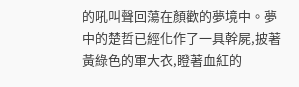的吼叫聲回蕩在顏歡的夢境中。夢中的楚哲已經化作了一具幹屍,披著黃綠色的軍大衣,瞪著血紅的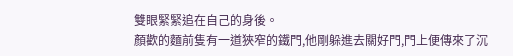雙眼緊緊追在自己的身後。
顏歡的麵前隻有一道狹窄的鐵門,他剛躲進去關好門,門上便傳來了沉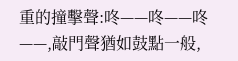重的撞擊聲:咚——咚——咚——,敲門聲猶如鼓點一般,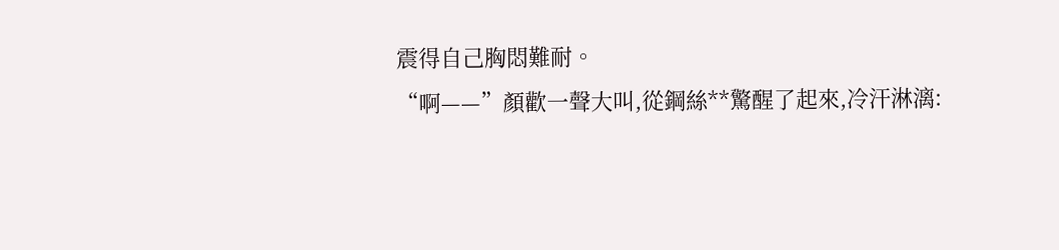震得自己胸悶難耐。
“啊——”顏歡一聲大叫,從鋼絲**驚醒了起來,冷汗淋漓: